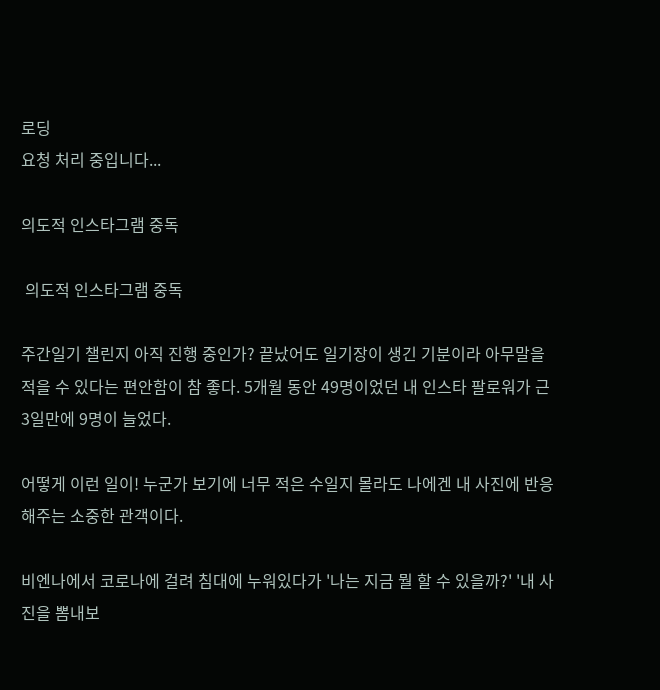로딩
요청 처리 중입니다...

의도적 인스타그램 중독

 의도적 인스타그램 중독

주간일기 챌린지 아직 진행 중인가? 끝났어도 일기장이 생긴 기분이라 아무말을 적을 수 있다는 편안함이 참 좋다. 5개월 동안 49명이었던 내 인스타 팔로워가 근 3일만에 9명이 늘었다.

어떻게 이런 일이! 누군가 보기에 너무 적은 수일지 몰라도 나에겐 내 사진에 반응해주는 소중한 관객이다.

비엔나에서 코로나에 걸려 침대에 누워있다가 '나는 지금 뭘 할 수 있을까?' '내 사진을 뽐내보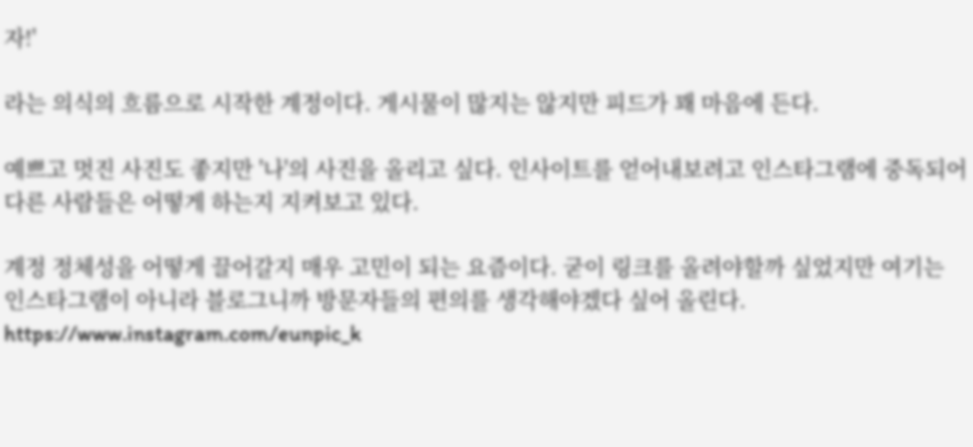자!'

라는 의식의 흐름으로 시작한 계정이다. 게시물이 많지는 않지만 피드가 꽤 마음에 든다.

예쁘고 멋진 사진도 좋지만 '나'의 사진을 올리고 싶다. 인사이트를 얻어내보려고 인스타그램에 중독되어 다른 사람들은 어떻게 하는지 지켜보고 있다.

계정 정체성을 어떻게 끌어갈지 매우 고민이 되는 요즘이다. 굳이 링크를 올려야할까 싶었지만 여기는 인스타그램이 아니라 블로그니까 방문자들의 편의를 생각해야겠다 싶어 올린다. https://www.instagram.com/eunpic_k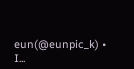eun(@eunpic_k) • I...